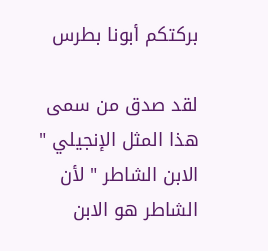بركتكم أبونا بطرس

لقد صدق من سمى هذا المثل الإنجيلي " الابن الشاطر " لأن الشاطر هو الابن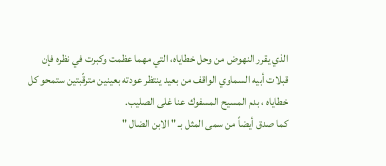الذي يقرر النهوض من وحل خطاياه، التي مهما عظمت وكبرت في نظره فإن قبلات أبيه السماوي الواقف من بعيد ينتظر عودته بعينين مترقّبتين ستمحو كل خطاياه ، بدم المسيح المسفوك عنا غلى الصليب.
كما صدق أيضاً من سمى المثل بـ " الابن الضال "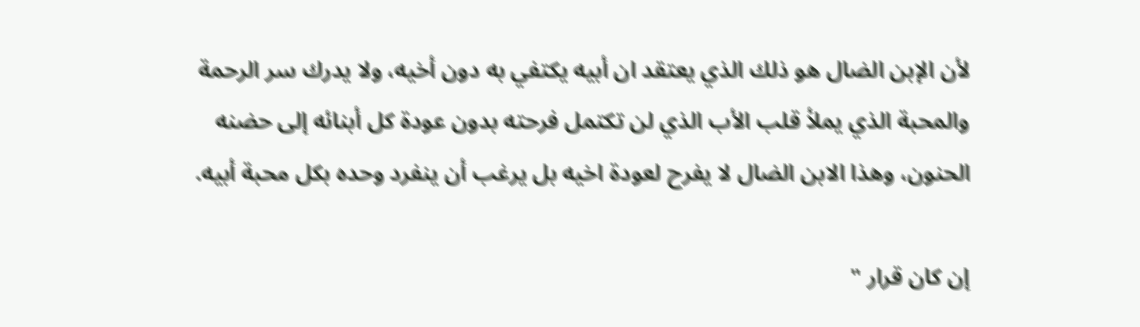لأن الإبن الضال هو ذلك الذي يعتقد ان أبيه يكتفي به دون أخيه، ولا يدرك سر الرحمة والمحبة الذي يملأ قلب الأب الذي لن تكتمل فرحته بدون عودة كل أبنائه إلى حضنه الحنون، وهذا الابن الضال لا يفرح لعودة اخيه بل يرغب أن ينفرد وحده بكل محبة أبيه.

إن كان قرار "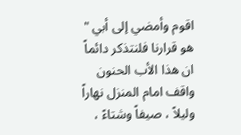اقوم وأمضي إلى أبي " هو قرارنا فلنتذكر دائماً ان هذا الأب الحنون واقف امام المنزل نهاراً وليلاً ، صيفاً وشتاءً ،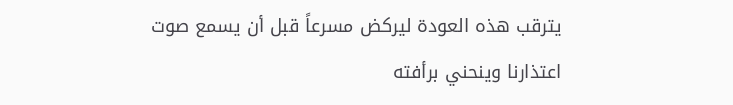يترقب هذه العودة ليركض مسرعاً قبل أن يسمع صوت اعتذارنا وينحني برأفته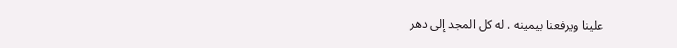علينا ويرفعنا بيمينه . له كل المجد إلى دهر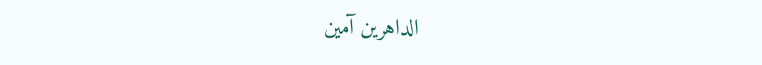الداهرين آمين